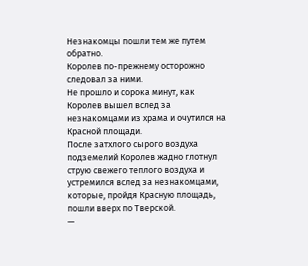Незнакомцы пошли тем же путем обратно.
Королев по-прежнему осторожно следовал за ними.
Не прошло и сорока минут, как Королев вышел вслед за незнакомцами из храма и очутился на Красной площади.
После затхлого сырого воздуха подземелий Королев жадно глотнул струю свежего теплого воздуха и устремился вслед за незнакомцами, которые, пройдя Красную площадь, пошли вверх по Тверской.
—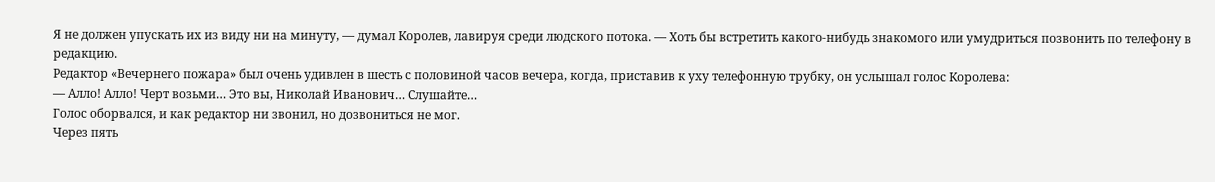Я не должен упускать их из виду ни на минуту, — думал Королев, лавируя среди людского потока. — Хоть бы встретить какого-нибудь знакомого или умудриться позвонить по телефону в редакцию.
Редактор «Вечернего пожара» был очень удивлен в шесть с половиной часов вечера, когда, приставив к уху телефонную трубку, он услышал голос Королева:
— Алло! Алло! Черт возьми… Это вы, Николай Иванович… Слушайте…
Голос оборвался, и как редактор ни звонил, но дозвониться не мог.
Через пять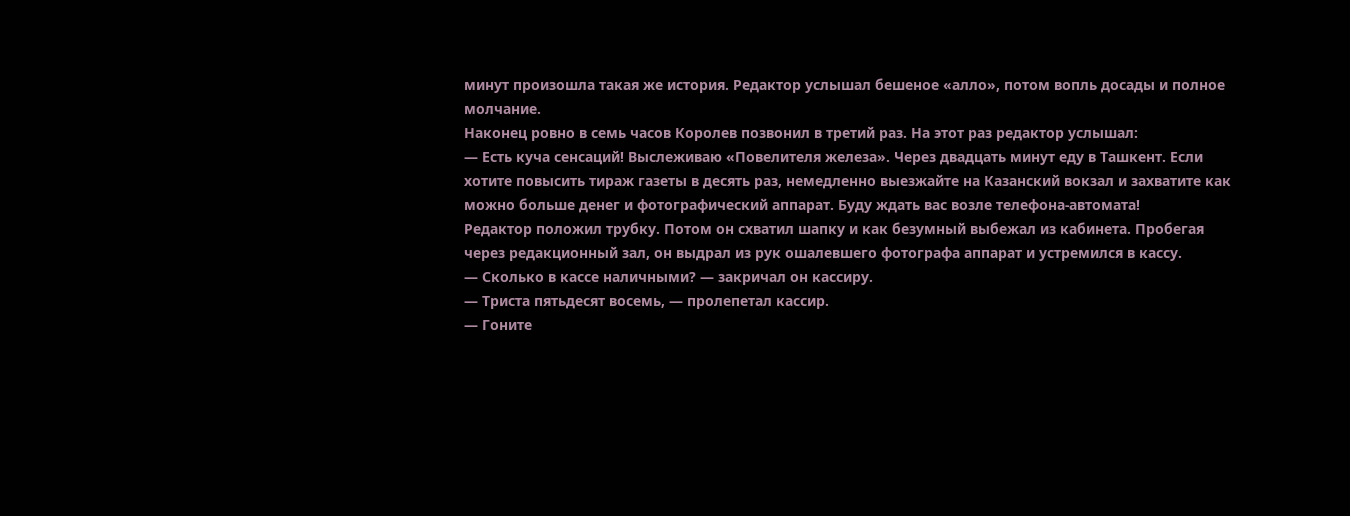минут произошла такая же история. Редактор услышал бешеное «алло», потом вопль досады и полное молчание.
Наконец ровно в семь часов Королев позвонил в третий раз. На этот раз редактор услышал:
— Есть куча сенсаций! Выслеживаю «Повелителя железа». Через двадцать минут еду в Ташкент. Если хотите повысить тираж газеты в десять раз, немедленно выезжайте на Казанский вокзал и захватите как можно больше денег и фотографический аппарат. Буду ждать вас возле телефона-автомата!
Редактор положил трубку. Потом он схватил шапку и как безумный выбежал из кабинета. Пробегая через редакционный зал, он выдрал из рук ошалевшего фотографа аппарат и устремился в кассу.
— Сколько в кассе наличными? — закричал он кассиру.
— Триста пятьдесят восемь, — пролепетал кассир.
— Гоните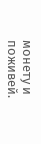монету и поживей.